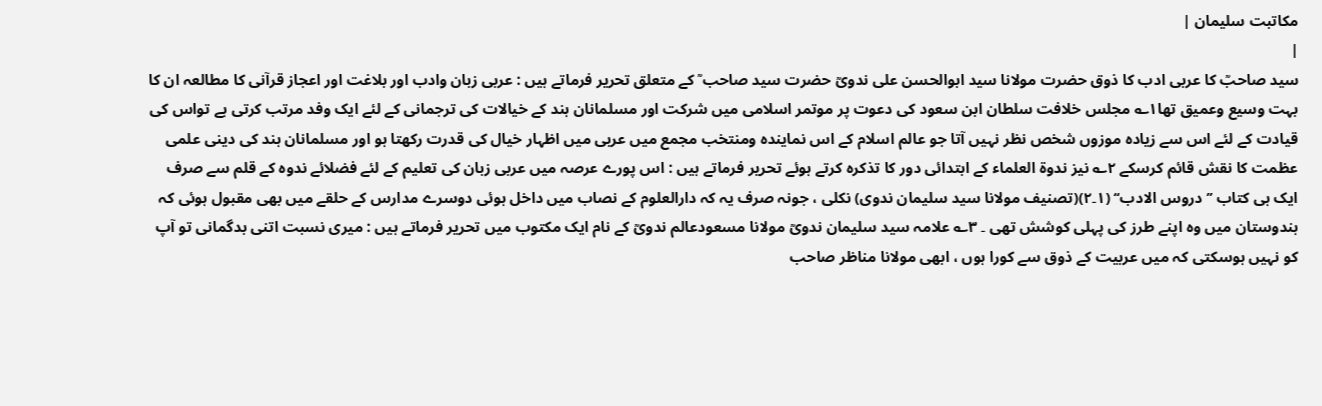مکاتبت سلیمان |
|
سید صاحبؒ کا عربی ادب کا ذوق حضرت مولانا سید ابوالحسن علی ندویؒ حضرت سید صاحب ؒ کے متعلق تحریر فرماتے ہیں : عربی زبان وادب اور بلاغت اور اعجاز قرآنی کا مطالعہ ان کا بہت وسیع وعمیق تھا۱؎ مجلس خلافت سلطان ابن سعود کی دعوت پر موتمر اسلامی میں شرکت اور مسلمانان ہند کے خیالات کی ترجمانی کے لئے ایک وفد مرتب کرتی ہے تواس کی قیادت کے لئے اس سے زیادہ موزوں شخص نظر نہیں آتا جو عالم اسلام کے اس نمایندہ ومنتخب مجمع میں عربی میں اظہار خیال کی قدرت رکھتا ہو اور مسلمانان ہند کی دینی علمی عظمت کا نقش قائم کرسکے ۲؎ نیز ندوۃ العلماء کے ابتدائی دور کا تذکرہ کرتے ہوئے تحریر فرماتے ہیں : اس پورے عرصہ میں عربی زبان کی تعلیم کے لئے فضلائے ندوہ کے قلم سے صرف ایک ہی کتاب ’’ دروس الادب‘‘ (۱۔۲)(تصنیف مولانا سید سلیمان ندوی) نکلی ، جونہ صرف یہ کہ دارالعلوم کے نصاب میں داخل ہوئی دوسرے مدارس کے حلقے میں بھی مقبول ہوئی کہ ہندوستان میں وہ اپنے طرز کی پہلی کوشش تھی ۔ ۳؎ علامہ سید سلیمان ندویؒ مولانا مسعودعالم ندویؒ کے نام ایک مکتوب میں تحریر فرماتے ہیں : میری نسبت اتنی بدگمانی تو آپ کو نہیں ہوسکتی کہ میں عربیت کے ذوق سے کورا ہوں ، ابھی مولانا مناظر صاحب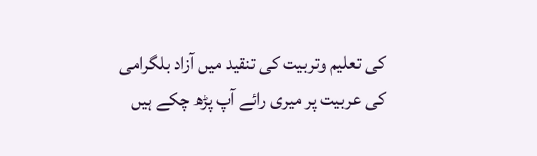کی تعلیم وتربیت کی تنقید میں آزاد بلگرامی کی عربیت پر میری رائے آپ پڑھ چکے ہیں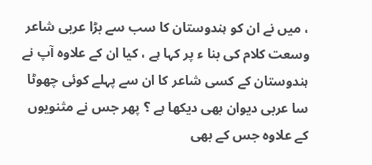، میں نے ان کو ہندوستان کا سب سے بڑا عربی شاعر وسعت کلام کی بنا ء پر کہا ہے ، کیا ان کے علاوہ آپ نے ہندوستان کے کسی شاعر کا ان سے پہلے کوئی چھوٹا سا عربی دیوان بھی دیکھا ہے ؟ پھر جس نے مثنویوں کے علاوہ جس کے بھی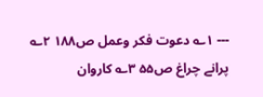--- ۱؎ دعوت فکر وعمل ص۱۸۸ ۲؎ پرانے چراغ ص۵۵ ۳؎ کاروان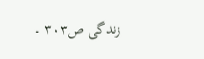زندگی ص۳۰۳ ۔